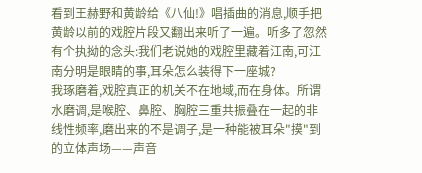看到王赫野和黄龄给《八仙!》唱插曲的消息,顺手把黄龄以前的戏腔片段又翻出来听了一遍。听多了忽然有个执拗的念头:我们老说她的戏腔里藏着江南,可江南分明是眼睛的事,耳朵怎么装得下一座城?
我琢磨着,戏腔真正的机关不在地域,而在身体。所谓水磨调,是喉腔、鼻腔、胸腔三重共振叠在一起的非线性频率,磨出来的不是调子,是一种能被耳朵"摸"到的立体声场——声音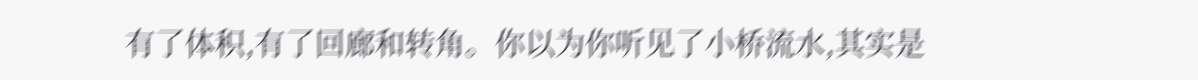有了体积,有了回廊和转角。你以为你听见了小桥流水,其实是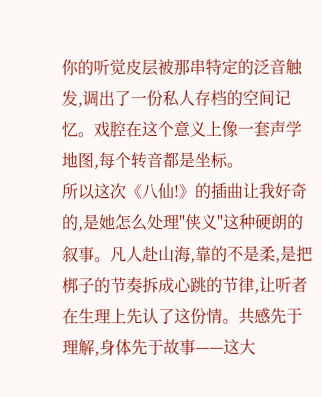你的听觉皮层被那串特定的泛音触发,调出了一份私人存档的空间记忆。戏腔在这个意义上像一套声学地图,每个转音都是坐标。
所以这次《八仙!》的插曲让我好奇的,是她怎么处理"侠义"这种硬朗的叙事。凡人赴山海,靠的不是柔,是把梆子的节奏拆成心跳的节律,让听者在生理上先认了这份情。共感先于理解,身体先于故事——这大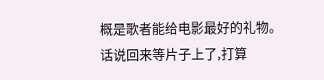概是歌者能给电影最好的礼物。
话说回来等片子上了,打算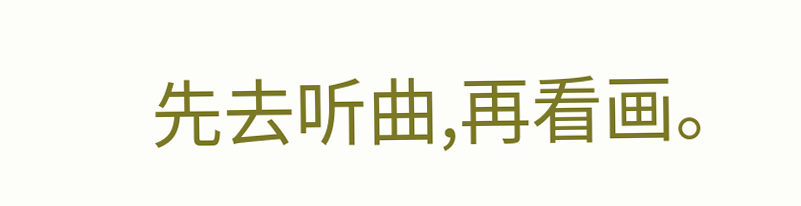先去听曲,再看画。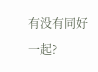有没有同好一起?